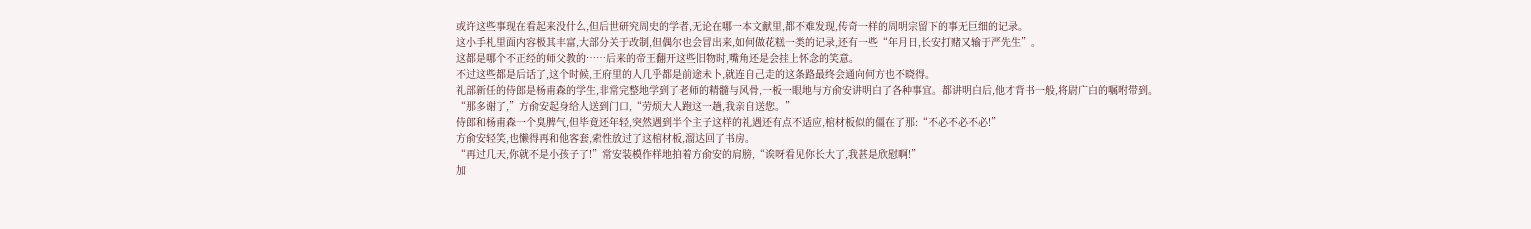或许这些事现在看起来没什么,但后世研究周史的学者,无论在哪一本文献里,都不难发现,传奇一样的周明宗留下的事无巨细的记录。
这小手札里面内容极其丰富,大部分关于改制,但偶尔也会冒出来,如何做花糕一类的记录,还有一些“年月日,长安打赌又输于严先生”。
这都是哪个不正经的师父教的……后来的帝王翻开这些旧物时,嘴角还是会挂上怀念的笑意。
不过这些都是后话了,这个时候,王府里的人几乎都是前途未卜,就连自己走的这条路最终会通向何方也不晓得。
礼部新任的侍郎是杨甫森的学生,非常完整地学到了老师的精髓与风骨,一板一眼地与方俞安讲明白了各种事宜。都讲明白后,他才背书一般,将尉广白的嘱咐带到。
“那多谢了,”方俞安起身给人送到门口,“劳烦大人跑这一趟,我亲自送您。”
侍郎和杨甫森一个臭脾气,但毕竟还年轻,突然遇到半个主子这样的礼遇还有点不适应,棺材板似的僵在了那:“不必不必不必!”
方俞安轻笑,也懒得再和他客套,索性放过了这棺材板,溜达回了书房。
“再过几天,你就不是小孩子了!”常安装模作样地拍着方俞安的肩膀,“诶呀看见你长大了,我甚是欣慰啊!”
加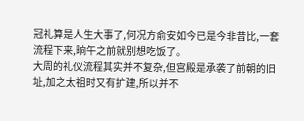冠礼算是人生大事了,何况方俞安如今已是今非昔比,一套流程下来,晌午之前就别想吃饭了。
大周的礼仪流程其实并不复杂,但宫殿是承袭了前朝的旧址,加之太祖时又有扩建,所以并不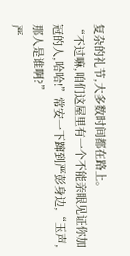复杂的礼节,大多数时间都在路上。
“不过嘛,咱们这屋里有一个不能亲眼见证你加冠的人,哈哈!”常安一下蹿到严彭身边,“玉声,那人是谁啊?”
严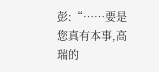彭:“……要是您真有本事,高瑞的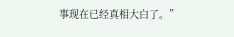事现在已经真相大白了。”